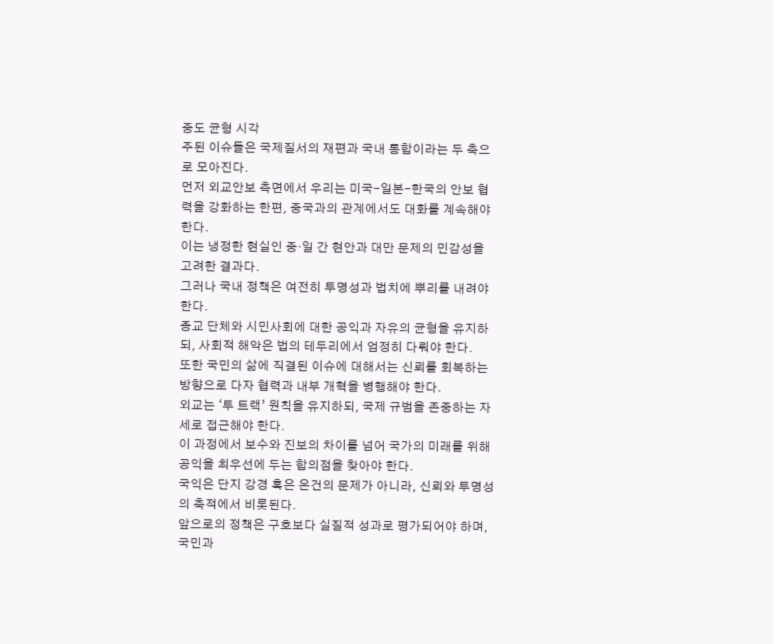중도 균형 시각
주된 이슈들은 국제질서의 재편과 국내 통합이라는 두 축으로 모아진다.
먼저 외교안보 측면에서 우리는 미국-일본-한국의 안보 협력을 강화하는 한편, 중국과의 관계에서도 대화를 계속해야 한다.
이는 냉정한 현실인 중·일 간 현안과 대만 문제의 민감성을 고려한 결과다.
그러나 국내 정책은 여전히 투명성과 법치에 뿌리를 내려야 한다.
종교 단체와 시민사회에 대한 공익과 자유의 균형을 유지하되, 사회적 해악은 법의 테두리에서 엄정히 다뤄야 한다.
또한 국민의 삶에 직결된 이슈에 대해서는 신뢰를 회복하는 방향으로 다자 협력과 내부 개혁을 병행해야 한다.
외교는 ‘투 트랙’ 원칙을 유지하되, 국제 규범을 존중하는 자세로 접근해야 한다.
이 과정에서 보수와 진보의 차이를 넘어 국가의 미래를 위해 공익을 최우선에 두는 합의점을 찾아야 한다.
국익은 단지 강경 혹은 온건의 문제가 아니라, 신뢰와 투명성의 축적에서 비롯된다.
앞으로의 정책은 구호보다 실질적 성과로 평가되어야 하며, 국민과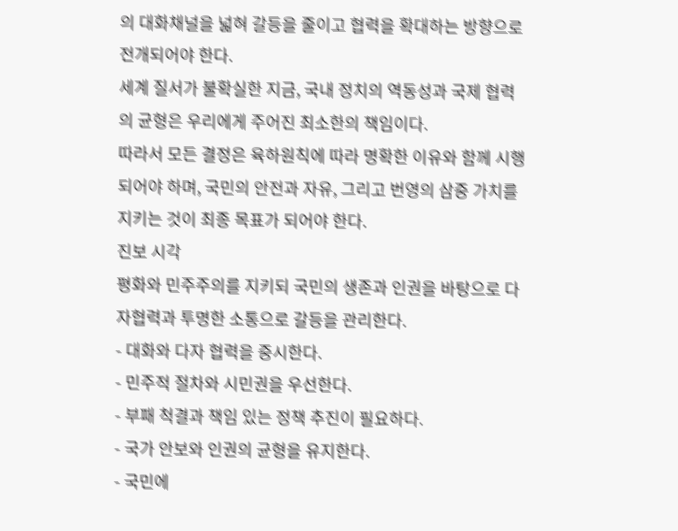의 대화채널을 넓혀 갈등을 줄이고 협력을 확대하는 방향으로 전개되어야 한다.
세계 질서가 불확실한 지금, 국내 정치의 역동성과 국제 협력의 균형은 우리에게 주어진 최소한의 책임이다.
따라서 모든 결정은 육하원칙에 따라 명확한 이유와 함께 시행되어야 하며, 국민의 안전과 자유, 그리고 번영의 삼중 가치를 지키는 것이 최종 목표가 되어야 한다.
진보 시각
평화와 민주주의를 지키되 국민의 생존과 인권을 바탕으로 다자협력과 투명한 소통으로 갈등을 관리한다.
- 대화와 다자 협력을 중시한다.
- 민주적 절차와 시민권을 우선한다.
- 부패 척결과 책임 있는 정책 추진이 필요하다.
- 국가 안보와 인권의 균형을 유지한다.
- 국민에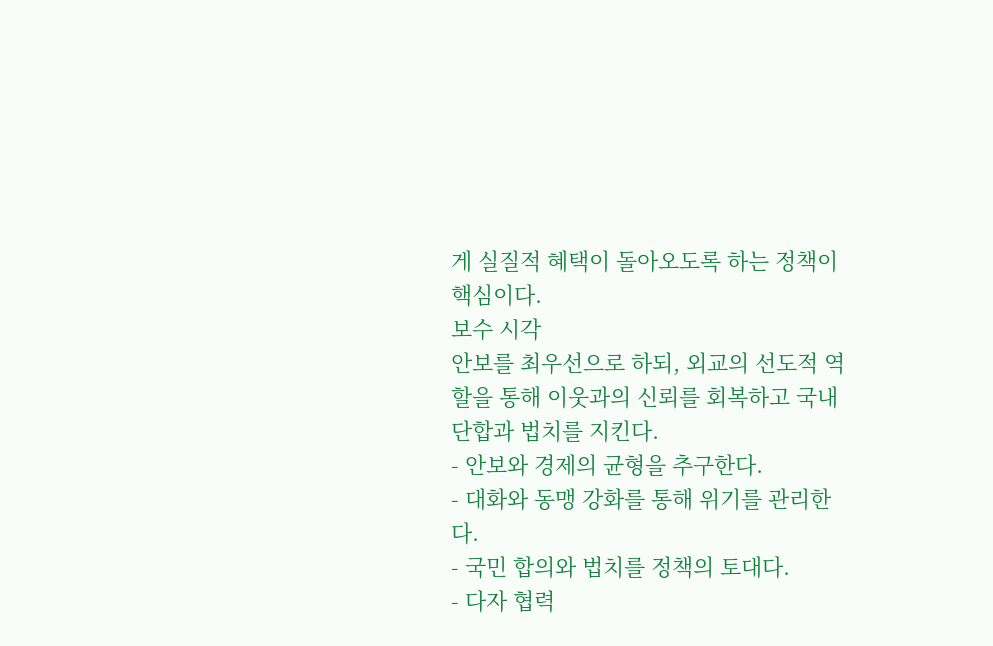게 실질적 혜택이 돌아오도록 하는 정책이 핵심이다.
보수 시각
안보를 최우선으로 하되, 외교의 선도적 역할을 통해 이웃과의 신뢰를 회복하고 국내 단합과 법치를 지킨다.
- 안보와 경제의 균형을 추구한다.
- 대화와 동맹 강화를 통해 위기를 관리한다.
- 국민 합의와 법치를 정책의 토대다.
- 다자 협력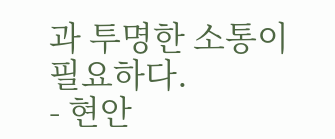과 투명한 소통이 필요하다.
- 현안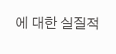에 대한 실질적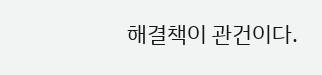해결책이 관건이다.